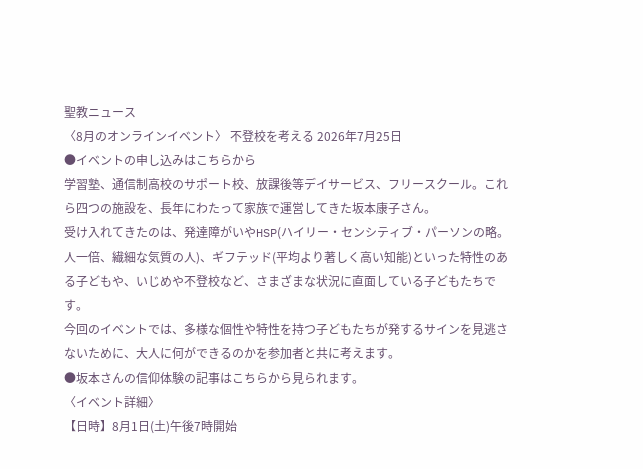聖教ニュース
〈8月のオンラインイベント〉 不登校を考える 2026年7月25日
●イベントの申し込みはこちらから
学習塾、通信制高校のサポート校、放課後等デイサービス、フリースクール。これら四つの施設を、長年にわたって家族で運営してきた坂本康子さん。
受け入れてきたのは、発達障がいやHSP(ハイリー・センシティブ・パーソンの略。人一倍、繊細な気質の人)、ギフテッド(平均より著しく高い知能)といった特性のある子どもや、いじめや不登校など、さまざまな状況に直面している子どもたちです。
今回のイベントでは、多様な個性や特性を持つ子どもたちが発するサインを見逃さないために、大人に何ができるのかを参加者と共に考えます。
●坂本さんの信仰体験の記事はこちらから見られます。
〈イベント詳細〉
【日時】8月1日(土)午後7時開始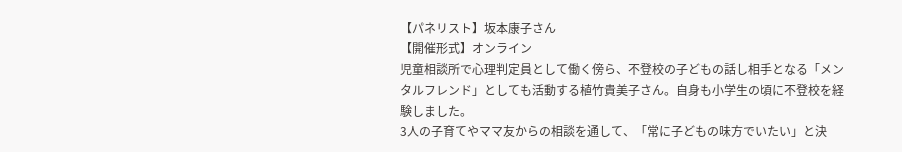【パネリスト】坂本康子さん
【開催形式】オンライン
児童相談所で心理判定員として働く傍ら、不登校の子どもの話し相手となる「メンタルフレンド」としても活動する植竹貴美子さん。自身も小学生の頃に不登校を経験しました。
3人の子育てやママ友からの相談を通して、「常に子どもの味方でいたい」と決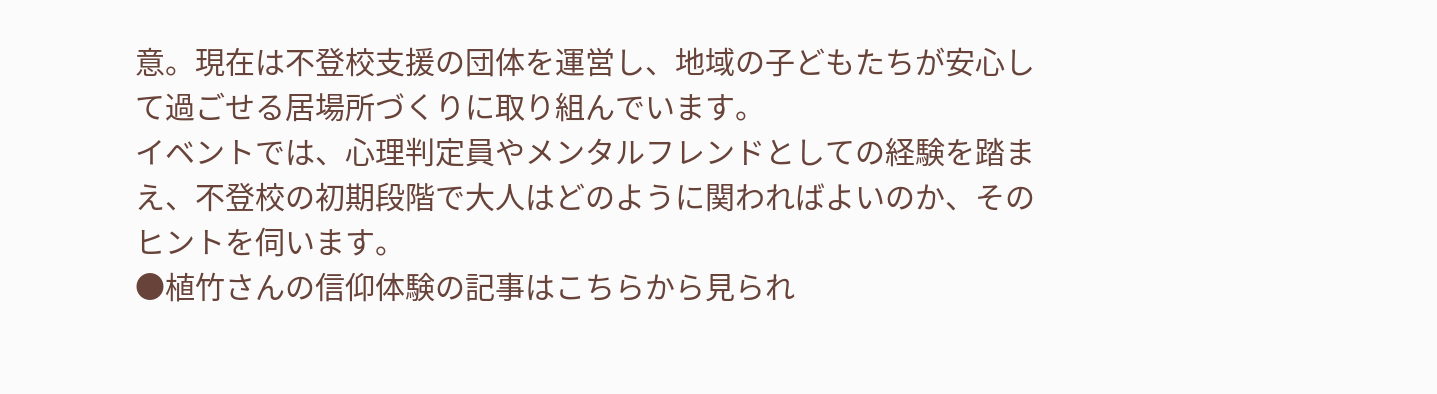意。現在は不登校支援の団体を運営し、地域の子どもたちが安心して過ごせる居場所づくりに取り組んでいます。
イベントでは、心理判定員やメンタルフレンドとしての経験を踏まえ、不登校の初期段階で大人はどのように関わればよいのか、そのヒントを伺います。
●植竹さんの信仰体験の記事はこちらから見られ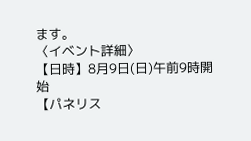ます。
〈イベント詳細〉
【日時】8月9日(日)午前9時開始
【パネリス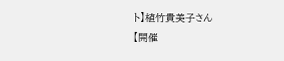ト】植竹貴美子さん
【開催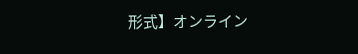形式】オンライン